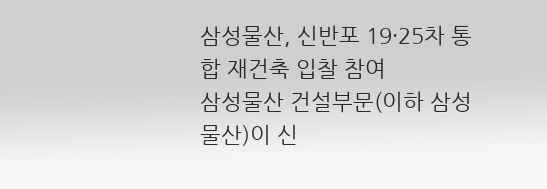삼성물산, 신반포 19·25차 통합 재건축 입찰 참여
삼성물산 건설부문(이하 삼성물산)이 신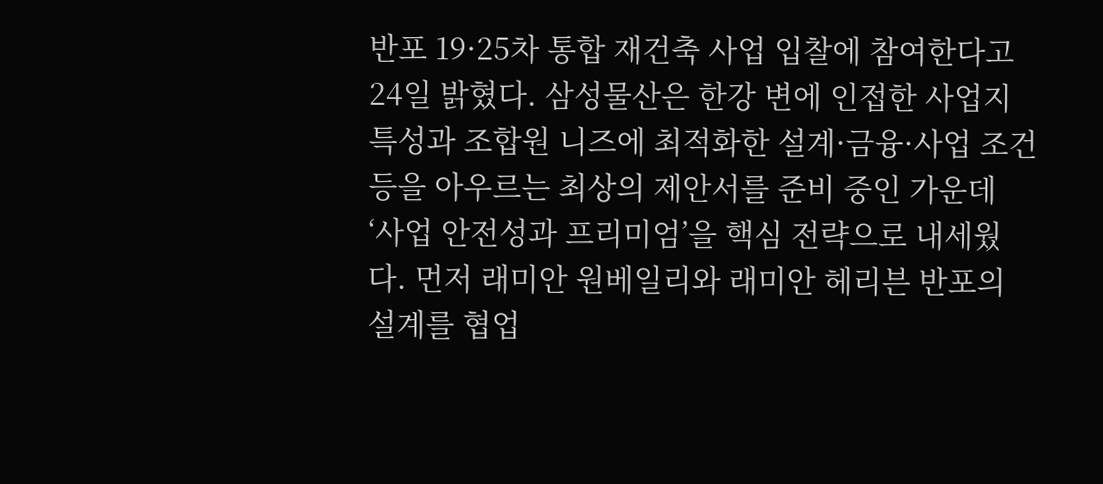반포 19·25차 통합 재건축 사업 입찰에 참여한다고 24일 밝혔다. 삼성물산은 한강 변에 인접한 사업지 특성과 조합원 니즈에 최적화한 설계·금융·사업 조건 등을 아우르는 최상의 제안서를 준비 중인 가운데 ‘사업 안전성과 프리미엄’을 핵심 전략으로 내세웠다. 먼저 래미안 원베일리와 래미안 헤리븐 반포의 설계를 협업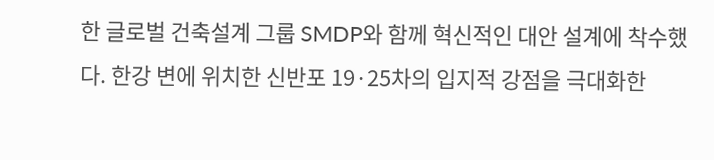한 글로벌 건축설계 그룹 SMDP와 함께 혁신적인 대안 설계에 착수했다. 한강 변에 위치한 신반포 19·25차의 입지적 강점을 극대화한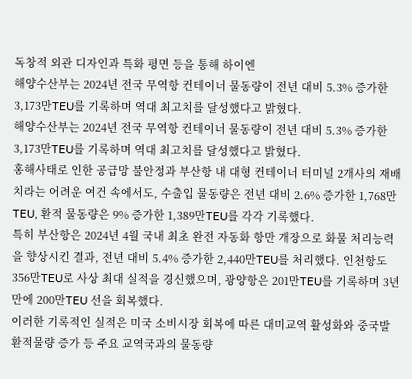독창적 외관 디자인과 특화 평면 등을 통해 하이엔
해양수산부는 2024년 전국 무역항 컨테이너 물동량이 전년 대비 5.3% 증가한 3,173만TEU를 기록하며 역대 최고치를 달성했다고 밝혔다.
해양수산부는 2024년 전국 무역항 컨테이너 물동량이 전년 대비 5.3% 증가한 3,173만TEU를 기록하며 역대 최고치를 달성했다고 밝혔다.
홍해사태로 인한 공급망 불안정과 부산항 내 대형 컨테이너 터미널 2개사의 재배치라는 어려운 여건 속에서도, 수출입 물동량은 전년 대비 2.6% 증가한 1,768만TEU, 환적 물동량은 9% 증가한 1,389만TEU를 각각 기록했다.
특히 부산항은 2024년 4월 국내 최초 완전 자동화 항만 개장으로 화물 처리능력을 향상시킨 결과, 전년 대비 5.4% 증가한 2,440만TEU를 처리했다. 인천항도 356만TEU로 사상 최대 실적을 경신했으며, 광양항은 201만TEU를 기록하며 3년 만에 200만TEU 선을 회복했다.
이러한 기록적인 실적은 미국 소비시장 회복에 따른 대미교역 활성화와 중국발 환적물량 증가 등 주요 교역국과의 물동량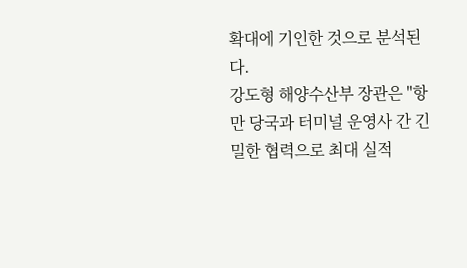확대에 기인한 것으로 분석된다.
강도형 해양수산부 장관은 "항만 당국과 터미널 운영사 간 긴밀한 협력으로 최대 실적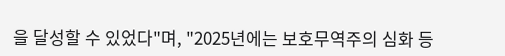을 달성할 수 있었다"며, "2025년에는 보호무역주의 심화 등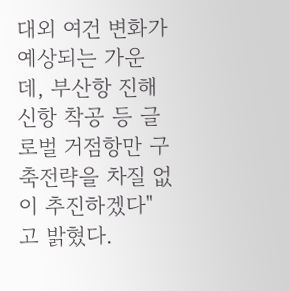대외 여건 변화가 예상되는 가운데, 부산항 진해신항 착공 등 글로벌 거점항만 구축전략을 차질 없이 추진하겠다"고 밝혔다.